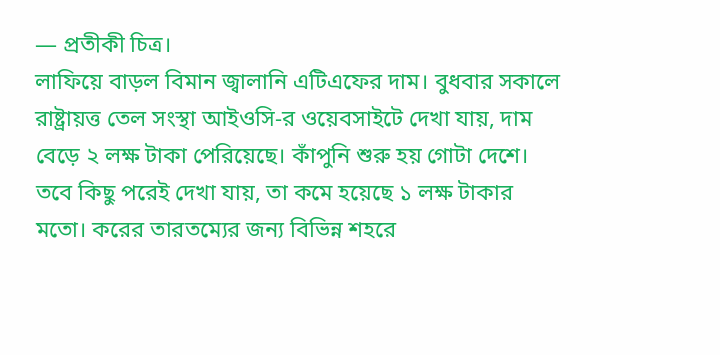— প্রতীকী চিত্র।
লাফিয়ে বাড়ল বিমান জ্বালানি এটিএফের দাম। বুধবার সকালে রাষ্ট্রায়ত্ত তেল সংস্থা আইওসি-র ওয়েবসাইটে দেখা যায়, দাম বেড়ে ২ লক্ষ টাকা পেরিয়েছে। কাঁপুনি শুরু হয় গোটা দেশে। তবে কিছু পরেই দেখা যায়, তা কমে হয়েছে ১ লক্ষ টাকার মতো। করের তারতম্যের জন্য বিভিন্ন শহরে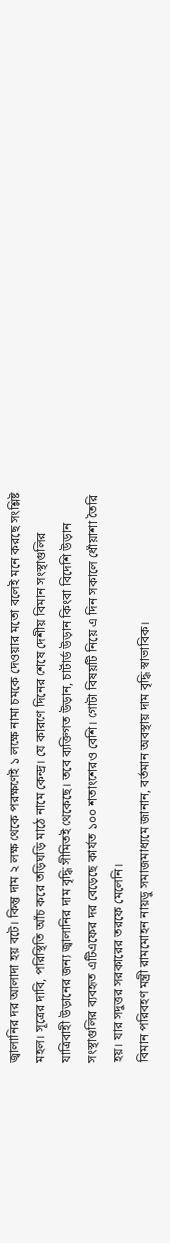জ্বালানির দর আলাদা হয় বটে। কিন্তু দাম ২ লক্ষ থেকে পরক্ষণেই ১ লক্ষে নামা চমকে দেওয়ার মতো বলেই মনে করছে সংশ্লিষ্ট মহল। সূত্রের দাবি, পরিস্থিতি আঁচ করে তড়িঘড়ি মাঠে নামে কেন্দ্র। যে কারণে দিনের শেষে দেশীয় বিমান সংস্থাগুলির যাত্রিবাহী উড়ানের জন্য জ্বালানির দাম বৃদ্ধি সীমিতই থেকেছে। তবে ব্যক্তিগত উড়ান, চার্টার্ড উড়ান কিংবা বিদেশি উড়ান সংস্থাগুলির ব্যবহৃত এটিএফের দর বেড়েছে কার্যত ১০০ শতাংশেরও বেশি। গোটা বিষয়টি নিয়ে এ দিন সকালে ধোঁয়াশা তৈরি হয়। যার সদুত্তর সরকারের তরফে মেলেনি।
বিমান পরিবহণ মন্ত্রী রামমোহন নায়ডু সমাজমাধ্যমে জানান, বর্তমান অবস্থায় দাম বৃদ্ধি স্বাভাবিক।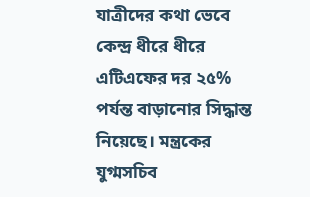যাত্রীদের কথা ভেবে কেন্দ্র ধীরে ধীরে এটিএফের দর ২৫% পর্যন্ত বাড়ানোর সিদ্ধান্ত নিয়েছে। মন্ত্রকের যুগ্মসচিব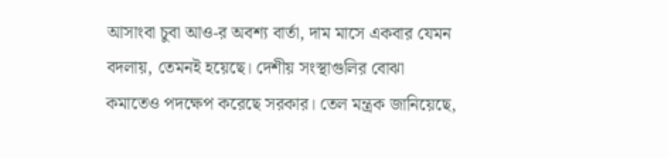আসাংবা চুবা আও-র অবশ্য বার্তা, দাম মাসে একবার যেমন বদলায়, তেমনই হয়েছে। দেশীয় সংস্থাগুলির বোঝা কমাতেও পদক্ষেপ করেছে সরকার। তেল মন্ত্রক জানিয়েছে,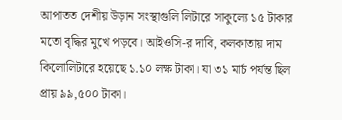আপাতত দেশীয় উড়ান সংস্থাগুলি লিটারে সাকুল্যে ১৫ টাকার মতো বৃদ্ধির মুখে পড়বে। আইওসি-র দাবি, কলকাতায় দাম কিলোলিটারে হয়েছে ১.১০ লক্ষ টাকা। যা ৩১ মার্চ পর্যন্ত ছিল প্রায় ৯৯,৫০০ টাকা।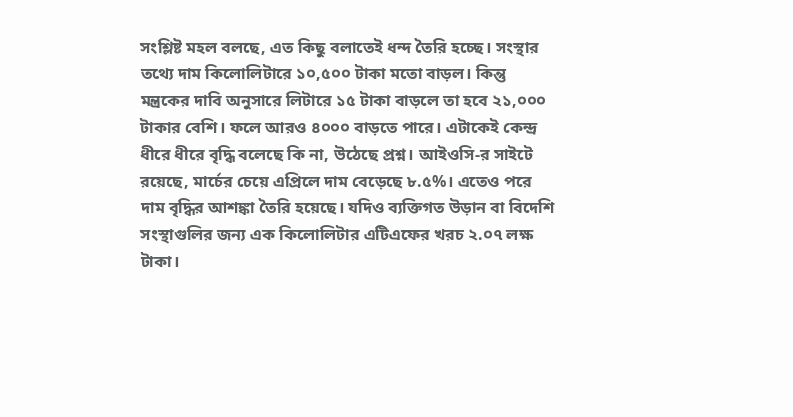সংশ্লিষ্ট মহল বলছে, এত কিছু বলাতেই ধন্দ তৈরি হচ্ছে। সংস্থার তথ্যে দাম কিলোলিটারে ১০,৫০০ টাকা মতো বাড়ল। কিন্তু মন্ত্রকের দাবি অনুসারে লিটারে ১৫ টাকা বাড়লে তা হবে ২১,০০০ টাকার বেশি। ফলে আরও ৪০০০ বাড়তে পারে। এটাকেই কেন্দ্র ধীরে ধীরে বৃদ্ধি বলেছে কি না, উঠেছে প্রশ্ন। আইওসি-র সাইটে রয়েছে, মার্চের চেয়ে এপ্রিলে দাম বেড়েছে ৮.৫%। এতেও পরে দাম বৃদ্ধির আশঙ্কা তৈরি হয়েছে। যদিও ব্যক্তিগত উড়ান বা বিদেশি সংস্থাগুলির জন্য এক কিলোলিটার এটিএফের খরচ ২.০৭ লক্ষ টাকা।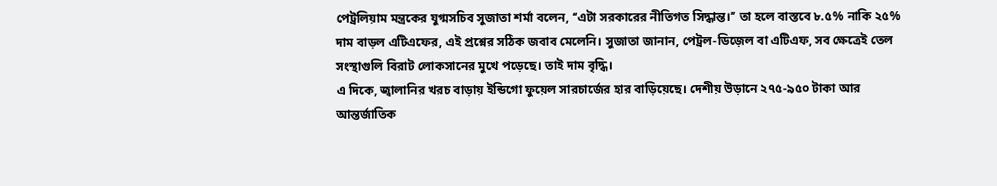পেট্রলিয়াম মন্ত্রকের যুগ্মসচিব সুজাতা শর্মা বলেন, ‘‘এটা সরকারের নীতিগত সিদ্ধান্ত।’’ তা হলে বাস্তবে ৮.৫% নাকি ২৫% দাম বাড়ল এটিএফের, এই প্রশ্নের সঠিক জবাব মেলেনি। সুজাতা জানান, পেট্রল-ডিজ়েল বা এটিএফ, সব ক্ষেত্রেই তেল সংস্থাগুলি বিরাট লোকসানের মুখে পড়েছে। তাই দাম বৃদ্ধি।
এ দিকে, জ্বালানির খরচ বাড়ায় ইন্ডিগো ফুয়েল সারচার্জের হার বাড়িয়েছে। দেশীয় উড়ানে ২৭৫-৯৫০ টাকা আর আন্তর্জাতিক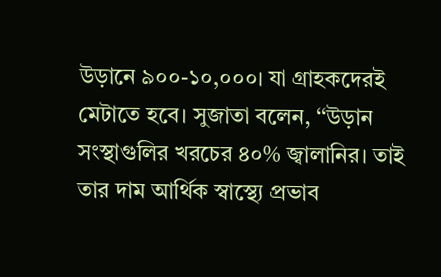উড়ানে ৯০০-১০,০০০। যা গ্রাহকদেরই মেটাতে হবে। সুজাতা বলেন, ‘‘উড়ান সংস্থাগুলির খরচের ৪০% জ্বালানির। তাই তার দাম আর্থিক স্বাস্থ্যে প্রভাব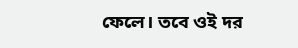ফেলে। তবে ওই দর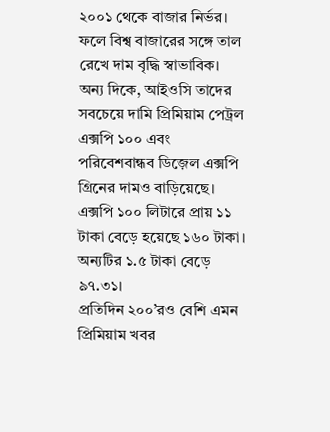২০০১ থেকে বাজার নির্ভর। ফলে বিশ্ব বাজারের সঙ্গে তাল রেখে দাম বৃদ্ধি স্বাভাবিক।
অন্য দিকে, আইওসি তাদের সবচেয়ে দামি প্রিমিয়াম পেট্রল এক্সপি ১০০ এবং পরিবেশবান্ধব ডিজ়েল এক্সপি গ্রিনের দামও বাড়িয়েছে। এক্সপি ১০০ লিটারে প্রায় ১১ টাকা বেড়ে হয়েছে ১৬০ টাকা। অন্যটির ১.৫ টাকা বেড়ে ৯৭.৩১।
প্রতিদিন ২০০’রও বেশি এমন প্রিমিয়াম খবর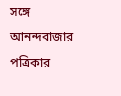সঙ্গে আনন্দবাজার পত্রিকার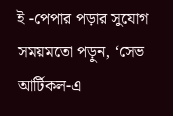ই -পেপার পড়ার সুযোগ
সময়মতো পড়ুন, ‘সেভ আর্টিকল-এ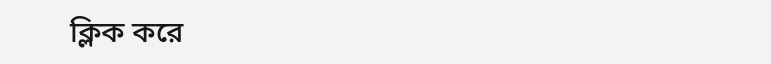ক্লিক করে